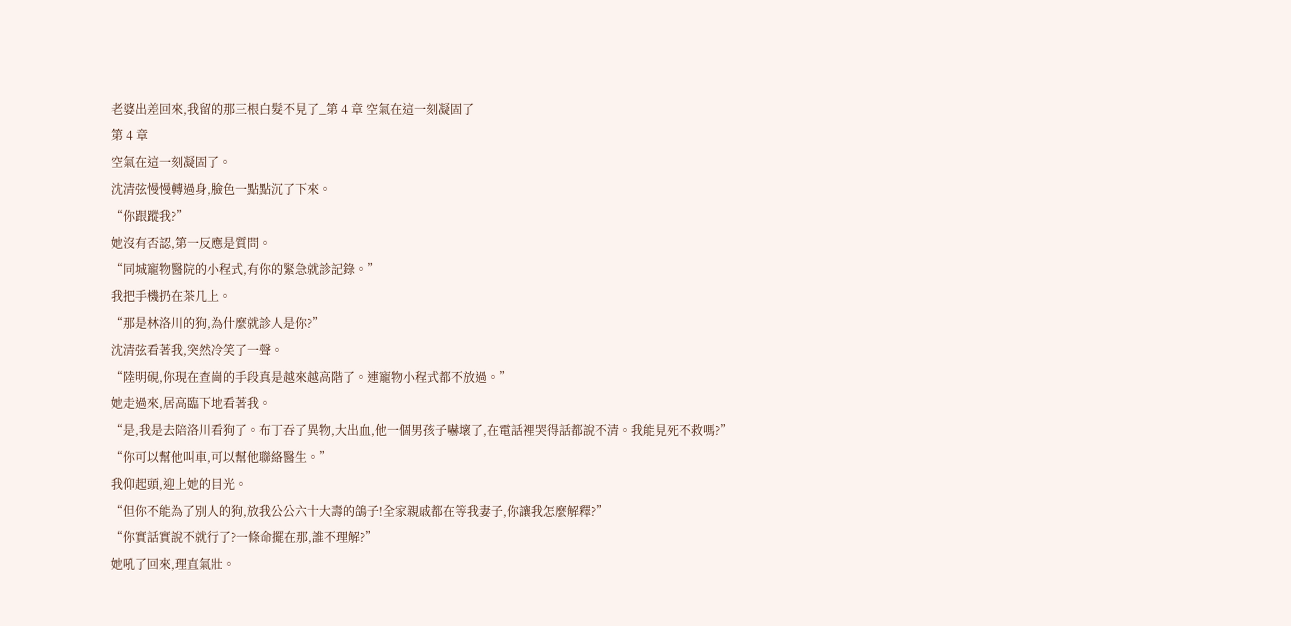老婆出差回來,我留的那三根白髮不見了_第 4 章 空氣在這一刻凝固了
第 4 章
空氣在這一刻凝固了。
沈清弦慢慢轉過身,臉色一點點沉了下來。
“你跟蹤我?”
她沒有否認,第一反應是質問。
“同城寵物醫院的小程式,有你的緊急就診記錄。”
我把手機扔在茶几上。
“那是林洛川的狗,為什麼就診人是你?”
沈清弦看著我,突然冷笑了一聲。
“陸明硯,你現在查崗的手段真是越來越高階了。連寵物小程式都不放過。”
她走過來,居高臨下地看著我。
“是,我是去陪洛川看狗了。布丁吞了異物,大出血,他一個男孩子嚇壞了,在電話裡哭得話都說不清。我能見死不救嗎?”
“你可以幫他叫車,可以幫他聯絡醫生。”
我仰起頭,迎上她的目光。
“但你不能為了別人的狗,放我公公六十大壽的鴿子!全家親戚都在等我妻子,你讓我怎麼解釋?”
“你實話實說不就行了?一條命擺在那,誰不理解?”
她吼了回來,理直氣壯。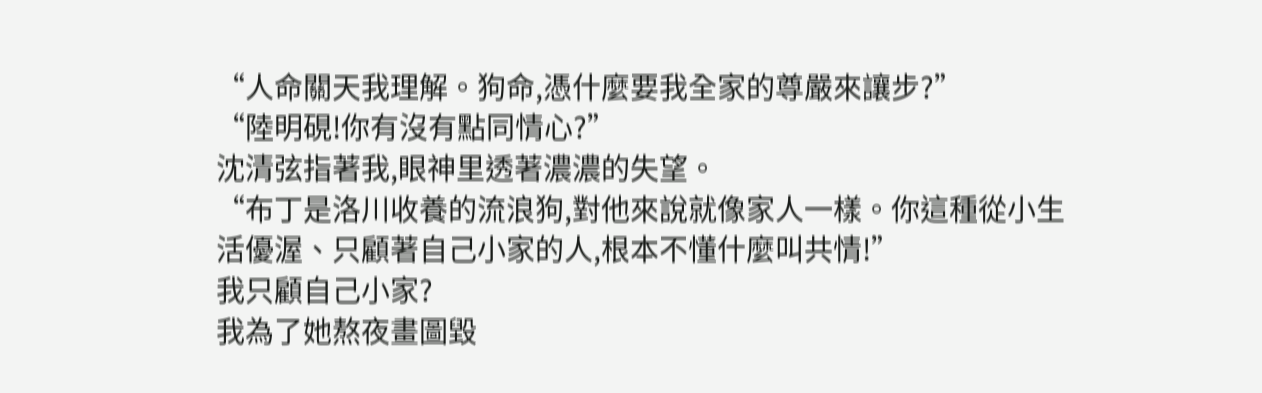“人命關天我理解。狗命,憑什麼要我全家的尊嚴來讓步?”
“陸明硯!你有沒有點同情心?”
沈清弦指著我,眼神里透著濃濃的失望。
“布丁是洛川收養的流浪狗,對他來說就像家人一樣。你這種從小生活優渥、只顧著自己小家的人,根本不懂什麼叫共情!”
我只顧自己小家?
我為了她熬夜畫圖毀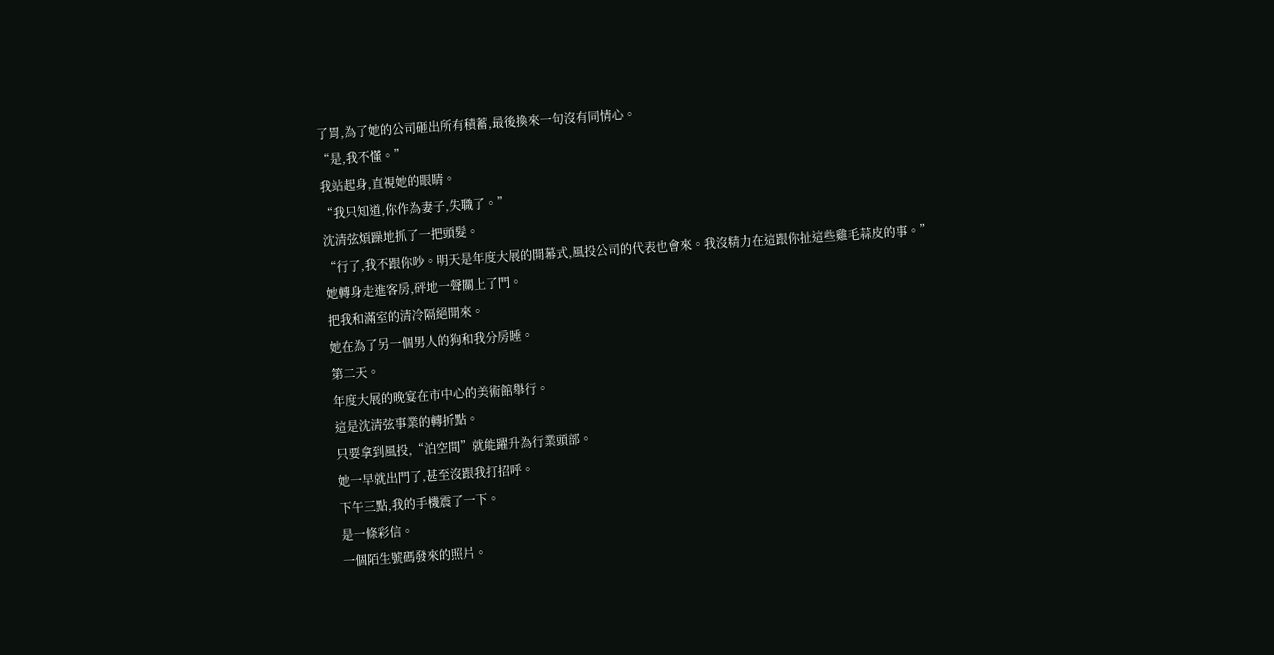了胃,為了她的公司砸出所有積蓄,最後換來一句沒有同情心。
“是,我不懂。”
我站起身,直視她的眼睛。
“我只知道,你作為妻子,失職了。”
沈清弦煩躁地抓了一把頭髮。
“行了,我不跟你吵。明天是年度大展的開幕式,風投公司的代表也會來。我沒精力在這跟你扯這些雞毛蒜皮的事。”
她轉身走進客房,砰地一聲關上了門。
把我和滿室的清冷隔絕開來。
她在為了另一個男人的狗和我分房睡。
第二天。
年度大展的晚宴在市中心的美術館舉行。
這是沈清弦事業的轉折點。
只要拿到風投,“泊空間”就能躍升為行業頭部。
她一早就出門了,甚至沒跟我打招呼。
下午三點,我的手機震了一下。
是一條彩信。
一個陌生號碼發來的照片。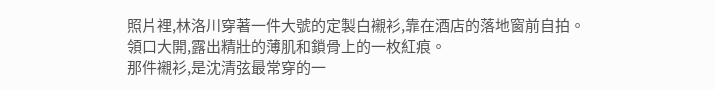照片裡,林洛川穿著一件大號的定製白襯衫,靠在酒店的落地窗前自拍。
領口大開,露出精壯的薄肌和鎖骨上的一枚紅痕。
那件襯衫,是沈清弦最常穿的一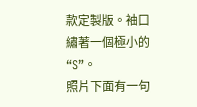款定製版。袖口繡著一個極小的“S”。
照片下面有一句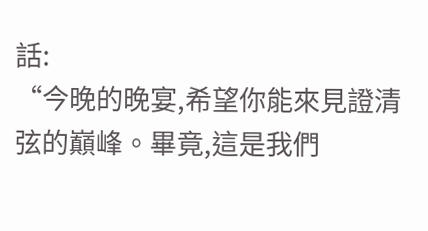話:
“今晚的晚宴,希望你能來見證清弦的巔峰。畢竟,這是我們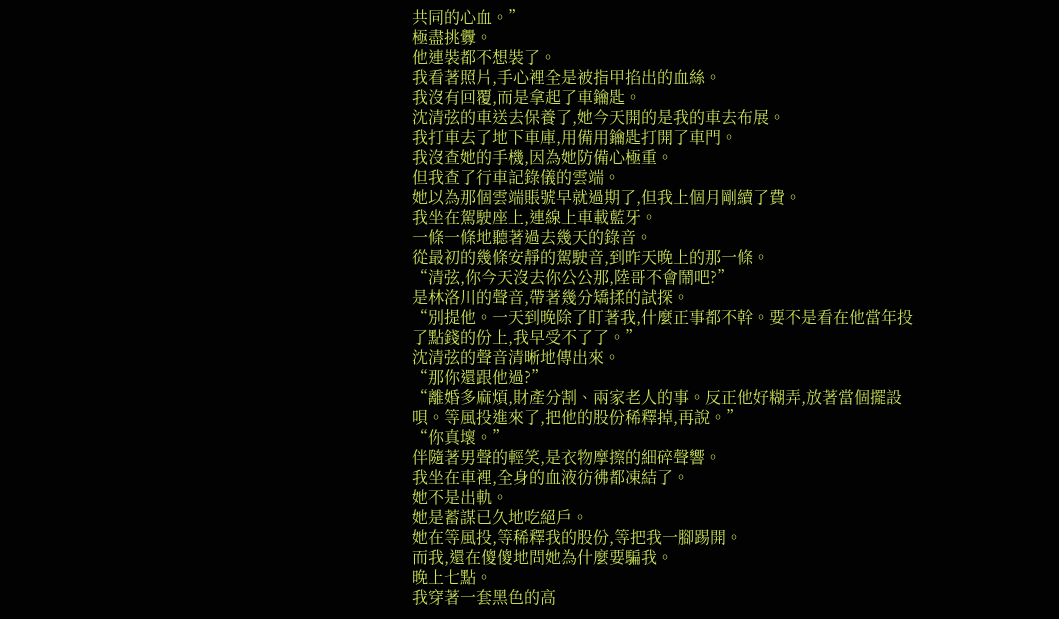共同的心血。”
極盡挑釁。
他連裝都不想裝了。
我看著照片,手心裡全是被指甲掐出的血絲。
我沒有回覆,而是拿起了車鑰匙。
沈清弦的車送去保養了,她今天開的是我的車去布展。
我打車去了地下車庫,用備用鑰匙打開了車門。
我沒查她的手機,因為她防備心極重。
但我查了行車記錄儀的雲端。
她以為那個雲端賬號早就過期了,但我上個月剛續了費。
我坐在駕駛座上,連線上車載藍牙。
一條一條地聽著過去幾天的錄音。
從最初的幾條安靜的駕駛音,到昨天晚上的那一條。
“清弦,你今天沒去你公公那,陸哥不會鬧吧?”
是林洛川的聲音,帶著幾分矯揉的試探。
“別提他。一天到晚除了盯著我,什麼正事都不幹。要不是看在他當年投了點錢的份上,我早受不了了。”
沈清弦的聲音清晰地傳出來。
“那你還跟他過?”
“離婚多麻煩,財產分割、兩家老人的事。反正他好糊弄,放著當個擺設唄。等風投進來了,把他的股份稀釋掉,再說。”
“你真壞。”
伴隨著男聲的輕笑,是衣物摩擦的細碎聲響。
我坐在車裡,全身的血液彷彿都凍結了。
她不是出軌。
她是蓄謀已久地吃絕戶。
她在等風投,等稀釋我的股份,等把我一腳踢開。
而我,還在傻傻地問她為什麼要騙我。
晚上七點。
我穿著一套黑色的高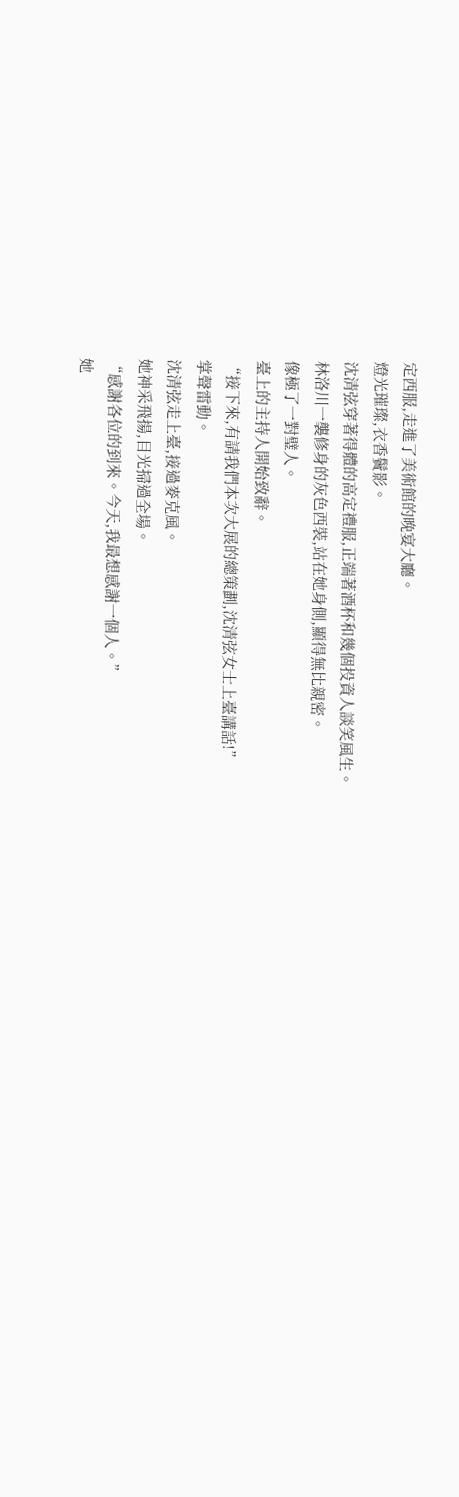定西服,走進了美術館的晚宴大廳。
燈光璀璨,衣香鬢影。
沈清弦穿著得體的高定禮服,正端著酒杯和幾個投資人談笑風生。
林洛川一襲修身的灰色西裝,站在她身側,顯得無比親密。
像極了一對璧人。
臺上的主持人開始致辭。
“接下來,有請我們本次大展的總策劃,沈清弦女士上臺講話!”
掌聲雷動。
沈清弦走上臺,接過麥克風。
她神采飛揚,目光掃過全場。
“感謝各位的到來。今天,我最想感謝一個人。”
她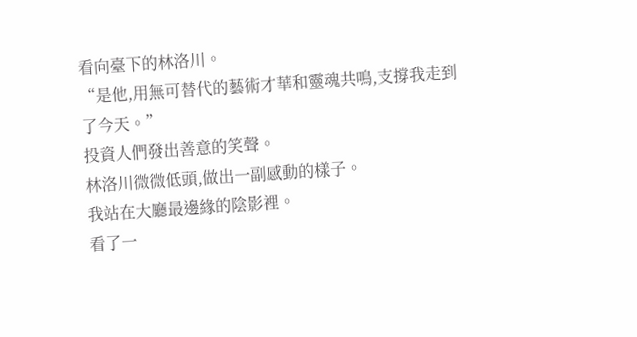看向臺下的林洛川。
“是他,用無可替代的藝術才華和靈魂共鳴,支撐我走到了今天。”
投資人們發出善意的笑聲。
林洛川微微低頭,做出一副感動的樣子。
我站在大廳最邊緣的陰影裡。
看了一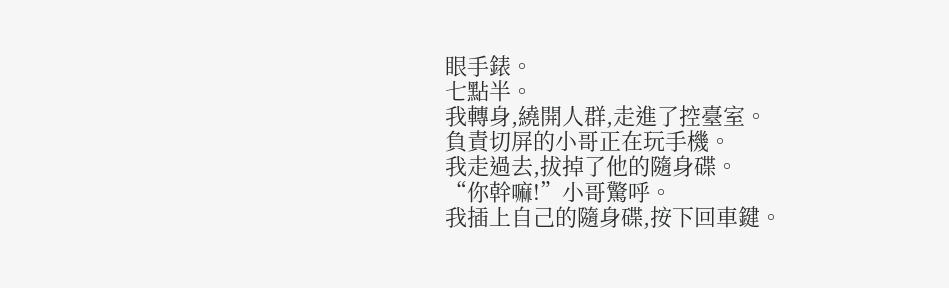眼手錶。
七點半。
我轉身,繞開人群,走進了控臺室。
負責切屏的小哥正在玩手機。
我走過去,拔掉了他的隨身碟。
“你幹嘛!”小哥驚呼。
我插上自己的隨身碟,按下回車鍵。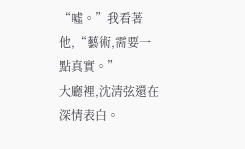“噓。”我看著他,“藝術,需要一點真實。”
大廳裡,沈清弦還在深情表白。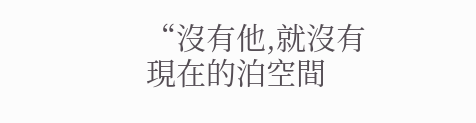“沒有他,就沒有現在的泊空間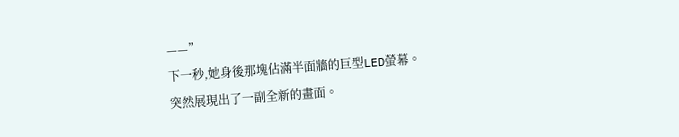——”
下一秒,她身後那塊佔滿半面牆的巨型LED螢幕。
突然展現出了一副全新的畫面。